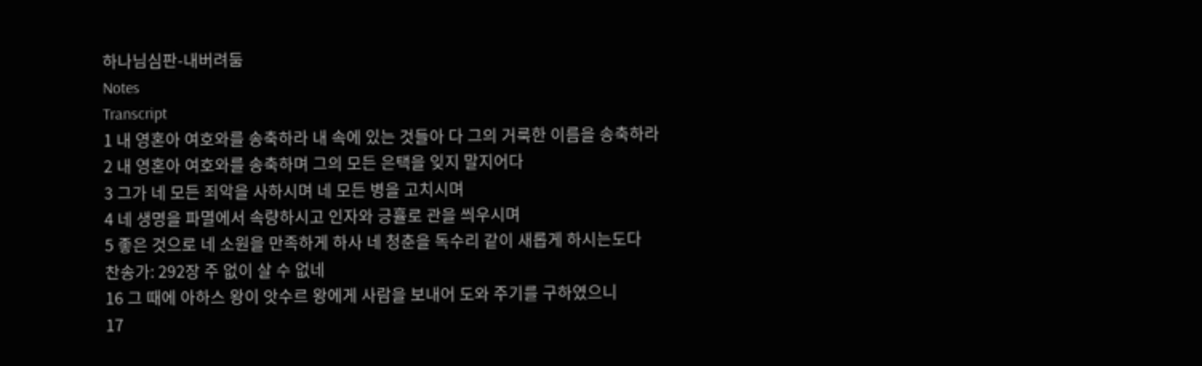하나님심판-내버려둠
Notes
Transcript
1 내 영혼아 여호와를 송축하라 내 속에 있는 것들아 다 그의 거룩한 이름을 송축하라
2 내 영혼아 여호와를 송축하며 그의 모든 은택을 잊지 말지어다
3 그가 네 모든 죄악을 사하시며 네 모든 병을 고치시며
4 네 생명을 파멸에서 속량하시고 인자와 긍휼로 관을 씌우시며
5 좋은 것으로 네 소원을 만족하게 하사 네 청춘을 독수리 같이 새롭게 하시는도다
찬송가: 292장 주 없이 살 수 없네
16 그 때에 아하스 왕이 앗수르 왕에게 사람을 보내어 도와 주기를 구하였으니
17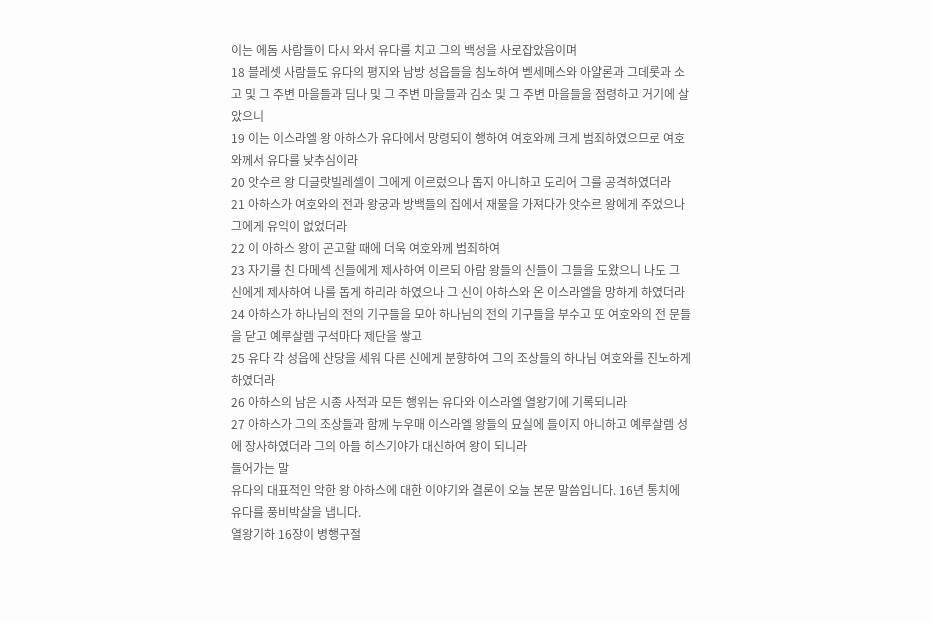이는 에돔 사람들이 다시 와서 유다를 치고 그의 백성을 사로잡았음이며
18 블레셋 사람들도 유다의 평지와 남방 성읍들을 침노하여 벧세메스와 아얄론과 그데롯과 소고 및 그 주변 마을들과 딤나 및 그 주변 마을들과 김소 및 그 주변 마을들을 점령하고 거기에 살았으니
19 이는 이스라엘 왕 아하스가 유다에서 망령되이 행하여 여호와께 크게 범죄하였으므로 여호와께서 유다를 낮추심이라
20 앗수르 왕 디글랏빌레셀이 그에게 이르렀으나 돕지 아니하고 도리어 그를 공격하였더라
21 아하스가 여호와의 전과 왕궁과 방백들의 집에서 재물을 가져다가 앗수르 왕에게 주었으나 그에게 유익이 없었더라
22 이 아하스 왕이 곤고할 때에 더욱 여호와께 범죄하여
23 자기를 친 다메섹 신들에게 제사하여 이르되 아람 왕들의 신들이 그들을 도왔으니 나도 그 신에게 제사하여 나를 돕게 하리라 하였으나 그 신이 아하스와 온 이스라엘을 망하게 하였더라
24 아하스가 하나님의 전의 기구들을 모아 하나님의 전의 기구들을 부수고 또 여호와의 전 문들을 닫고 예루살렘 구석마다 제단을 쌓고
25 유다 각 성읍에 산당을 세워 다른 신에게 분향하여 그의 조상들의 하나님 여호와를 진노하게 하였더라
26 아하스의 남은 시종 사적과 모든 행위는 유다와 이스라엘 열왕기에 기록되니라
27 아하스가 그의 조상들과 함께 누우매 이스라엘 왕들의 묘실에 들이지 아니하고 예루살렘 성에 장사하였더라 그의 아들 히스기야가 대신하여 왕이 되니라
들어가는 말
유다의 대표적인 악한 왕 아하스에 대한 이야기와 결론이 오늘 본문 말씀입니다. 16년 통치에 유다를 풍비박살을 냅니다.
열왕기하 16장이 병행구절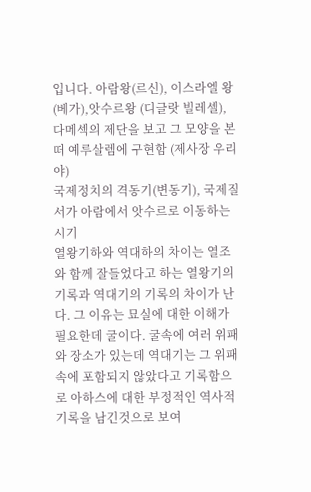입니다. 아람왕(르신), 이스라엘 왕(베가),앗수르왕 (디글랏 빌레셀), 다메섹의 제단을 보고 그 모양을 본떠 예루살렘에 구현함 (제사장 우리야)
국제정치의 격동기(변동기), 국제질서가 아람에서 앗수르로 이동하는 시기
열왕기하와 역대하의 차이는 열조와 함께 잘들었다고 하는 열왕기의 기록과 역대기의 기록의 차이가 난다. 그 이유는 묘실에 대한 이해가 필요한데 굴이다. 굴속에 여러 위패와 장소가 있는데 역대기는 그 위패속에 포함되지 않았다고 기록함으로 아하스에 대한 부정적인 역사적 기록을 남긴것으로 보여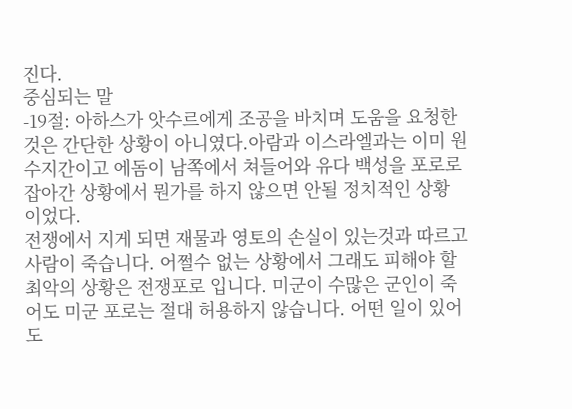진다.
중심되는 말
-19절: 아하스가 앗수르에게 조공을 바치며 도움을 요청한 것은 간단한 상황이 아니였다.아람과 이스라엘과는 이미 원수지간이고 에돔이 남쪽에서 쳐들어와 유다 백성을 포로로잡아간 상황에서 뭔가를 하지 않으면 안될 정치적인 상황 이었다.
전쟁에서 지게 되면 재물과 영토의 손실이 있는것과 따르고 사람이 죽습니다. 어쩔수 없는 상황에서 그래도 피해야 할 최악의 상황은 전쟁포로 입니다. 미군이 수많은 군인이 죽어도 미군 포로는 절대 허용하지 않습니다. 어떤 일이 있어도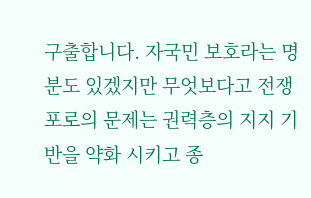구출합니다. 자국민 보호라는 명분도 있겠지만 무엇보다고 전쟁포로의 문제는 권력층의 지지 기반을 약화 시키고 종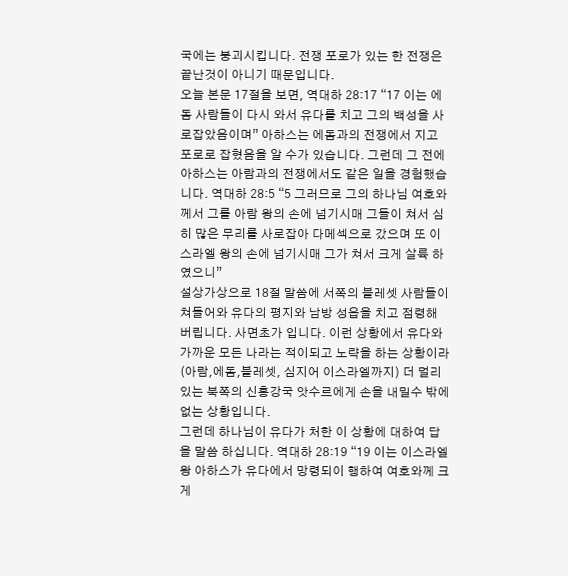국에는 붕괴시킵니다. 전쟁 포로가 있는 한 전쟁은 끝난것이 아니기 때문입니다.
오늘 본문 17절을 보면, 역대하 28:17 “17 이는 에돔 사람들이 다시 와서 유다를 치고 그의 백성을 사로잡았음이며” 아하스는 에돔과의 전쟁에서 지고 포로로 잡혔음을 알 수가 있습니다. 그런데 그 전에 아하스는 아람과의 전쟁에서도 같은 일을 경험했습니다. 역대하 28:5 “5 그러므로 그의 하나님 여호와께서 그를 아람 왕의 손에 넘기시매 그들이 쳐서 심히 많은 무리를 사로잡아 다메섹으로 갔으며 또 이스라엘 왕의 손에 넘기시매 그가 쳐서 크게 살륙 하였으니”
설상가상으로 18절 말씀에 서쪽의 블레셋 사람들이 쳐들어와 유다의 평지와 남방 성읍을 치고 점령해 버립니다. 사면초가 입니다. 이런 상황에서 유다와 가까운 모든 나라는 적이되고 노략을 하는 상황이라 (아람,에돔,블레셋, 심지어 이스라엘까지) 더 멀리 있는 북쪽의 신흥강국 앗수르에게 손을 내밀수 밖에 없는 상황입니다.
그런데 하나님이 유다가 처한 이 상황에 대하여 답을 말씀 하십니다. 역대하 28:19 “19 이는 이스라엘 왕 아하스가 유다에서 망령되이 행하여 여호와께 크게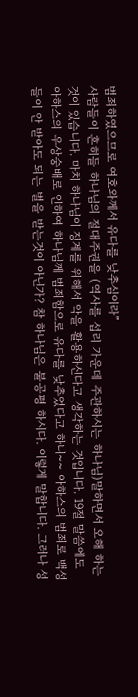범죄하였으므로 여호와께서 유다를 낮추심이라”
사람들이 흔히들 하나님의 절대주권을 (역사를 섭리 가운데 주관하시는 하나님)말하면서 오해 하는 것이 있습니다. 마치 하나님이 징계를 위해서 악을 활용하신다고 생각하는 것입니다. 19절 말씀에도 아하스의 우상숭배로 인하여 하나님께 범죄함으로 유다를 낮추었다고 하니~~ 아하스의 범죄로 백성들이 안 받아도 되는 벌을 받는것이 아닌가? 참 하나님은 불공평 하시다. 이렇게 말합니다. 그러나 성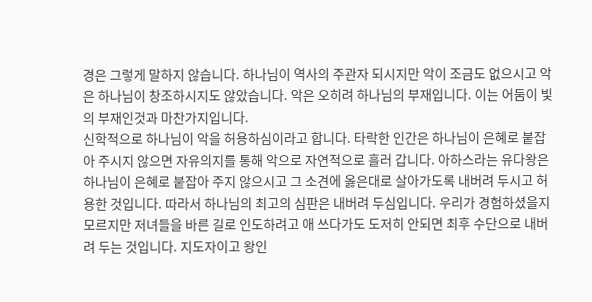경은 그렇게 말하지 않습니다. 하나님이 역사의 주관자 되시지만 악이 조금도 없으시고 악은 하나님이 창조하시지도 않았습니다. 악은 오히려 하나님의 부재입니다. 이는 어둠이 빛의 부재인것과 마찬가지입니다.
신학적으로 하나님이 악을 허용하심이라고 합니다. 타락한 인간은 하나님이 은혜로 붙잡아 주시지 않으면 자유의지를 통해 악으로 자연적으로 흘러 갑니다. 아하스라는 유다왕은 하나님이 은혜로 붙잡아 주지 않으시고 그 소견에 옳은대로 살아가도록 내버려 두시고 허용한 것입니다. 따라서 하나님의 최고의 심판은 내버려 두심입니다. 우리가 경험하셨을지 모르지만 저녀들을 바른 길로 인도하려고 애 쓰다가도 도저히 안되면 최후 수단으로 내버려 두는 것입니다. 지도자이고 왕인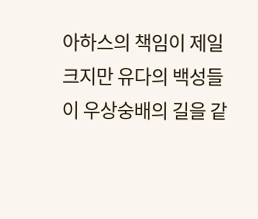아하스의 책임이 제일 크지만 유다의 백성들이 우상숭배의 길을 같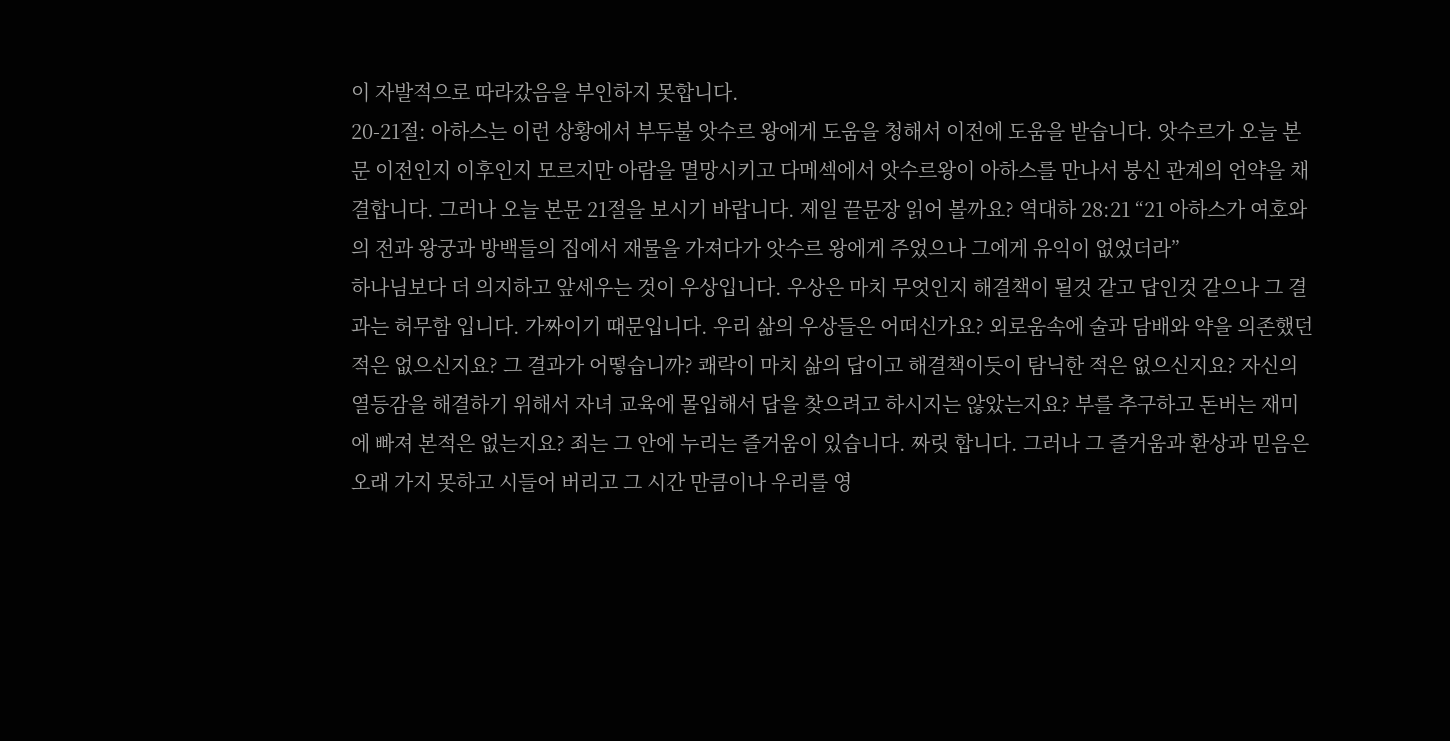이 자발적으로 따라갔음을 부인하지 못합니다.
20-21절: 아하스는 이런 상황에서 부두불 앗수르 왕에게 도움을 청해서 이전에 도움을 받습니다. 앗수르가 오늘 본문 이전인지 이후인지 모르지만 아람을 멸망시키고 다메섹에서 앗수르왕이 아하스를 만나서 붕신 관계의 언약을 채결합니다. 그러나 오늘 본문 21절을 보시기 바랍니다. 제일 끝문장 읽어 볼까요? 역대하 28:21 “21 아하스가 여호와의 전과 왕궁과 방백들의 집에서 재물을 가져다가 앗수르 왕에게 주었으나 그에게 유익이 없었더라”
하나님보다 더 의지하고 앞세우는 것이 우상입니다. 우상은 마치 무엇인지 해결책이 될것 같고 답인것 같으나 그 결과는 허무함 입니다. 가짜이기 때문입니다. 우리 삶의 우상들은 어떠신가요? 외로움속에 술과 담배와 약을 의존했던 적은 없으신지요? 그 결과가 어떻습니까? 쾌락이 마치 삶의 답이고 해결책이듯이 탐닉한 적은 없으신지요? 자신의 열등감을 해결하기 위해서 자녀 교육에 몰입해서 답을 찾으려고 하시지는 않았는지요? 부를 추구하고 돈버는 재미에 빠져 본적은 없는지요? 죄는 그 안에 누리는 즐거움이 있습니다. 짜릿 합니다. 그러나 그 즐거움과 환상과 믿음은 오래 가지 못하고 시들어 버리고 그 시간 만큼이나 우리를 영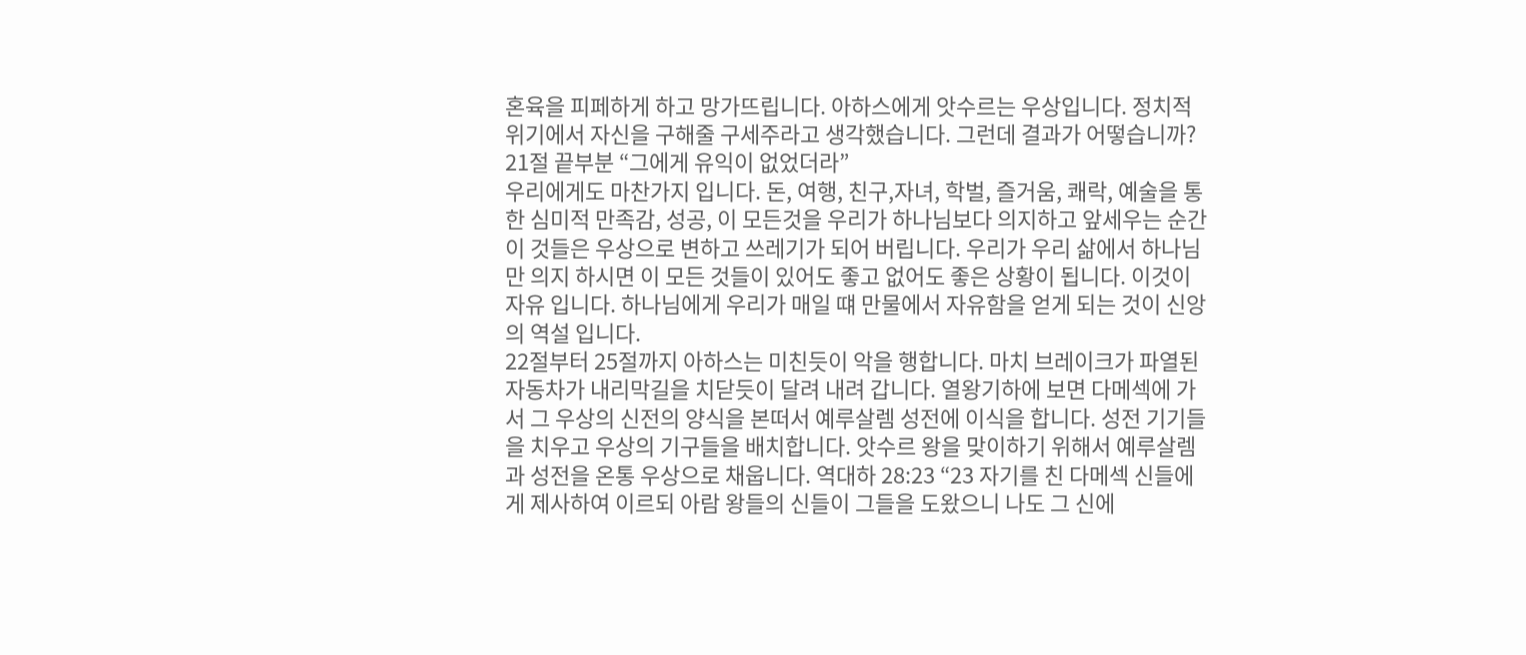혼육을 피페하게 하고 망가뜨립니다. 아하스에게 앗수르는 우상입니다. 정치적 위기에서 자신을 구해줄 구세주라고 생각했습니다. 그런데 결과가 어떻습니까? 21절 끝부분 “그에게 유익이 없었더라”
우리에게도 마찬가지 입니다. 돈, 여행, 친구,자녀, 학벌, 즐거움, 쾌락, 예술을 통한 심미적 만족감, 성공, 이 모든것을 우리가 하나님보다 의지하고 앞세우는 순간 이 것들은 우상으로 변하고 쓰레기가 되어 버립니다. 우리가 우리 삶에서 하나님만 의지 하시면 이 모든 것들이 있어도 좋고 없어도 좋은 상황이 됩니다. 이것이 자유 입니다. 하나님에게 우리가 매일 떄 만물에서 자유함을 얻게 되는 것이 신앙의 역설 입니다.
22절부터 25절까지 아하스는 미친듯이 악을 행합니다. 마치 브레이크가 파열된 자동차가 내리막길을 치닫듯이 달려 내려 갑니다. 열왕기하에 보면 다메섹에 가서 그 우상의 신전의 양식을 본떠서 예루살렘 성전에 이식을 합니다. 성전 기기들을 치우고 우상의 기구들을 배치합니다. 앗수르 왕을 맞이하기 위해서 예루살렘과 성전을 온통 우상으로 채웁니다. 역대하 28:23 “23 자기를 친 다메섹 신들에게 제사하여 이르되 아람 왕들의 신들이 그들을 도왔으니 나도 그 신에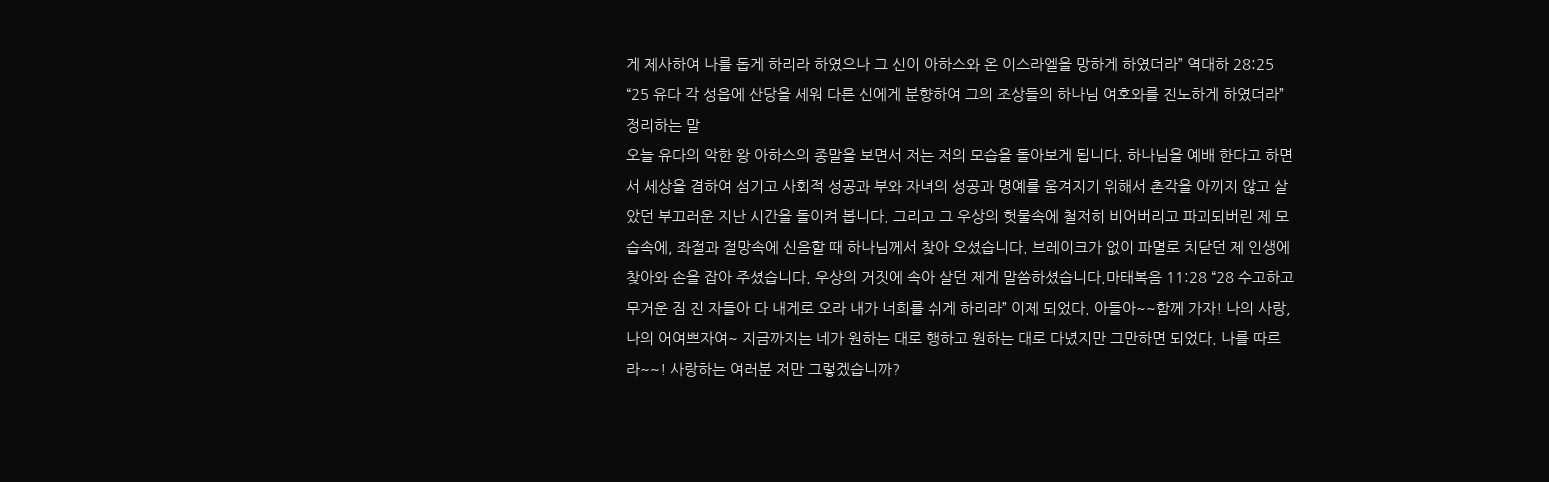게 제사하여 나를 돕게 하리라 하였으나 그 신이 아하스와 온 이스라엘을 망하게 하였더라” 역대하 28:25 “25 유다 각 성읍에 산당을 세워 다른 신에게 분향하여 그의 조상들의 하나님 여호와를 진노하게 하였더라”
정리하는 말
오늘 유다의 악한 왕 아하스의 종말을 보면서 저는 저의 모습을 돌아보게 됩니다. 하나님을 예배 한다고 하면서 세상을 겸하여 섬기고 사회적 성공과 부와 자녀의 성공과 명예를 움겨지기 위해서 촌각을 아끼지 않고 살았던 부끄러운 지난 시간을 돌이켜 봅니다. 그리고 그 우상의 헛물속에 철저히 비어버리고 파괴되버린 제 모습속에, 좌절과 절망속에 신음할 때 하나님께서 찾아 오셨습니다. 브레이크가 없이 파멸로 치닫던 제 인생에 찾아와 손을 잡아 주셨습니다. 우상의 거짓에 속아 살던 제게 말씀하셨습니다.마태복음 11:28 “28 수고하고 무거운 짐 진 자들아 다 내게로 오라 내가 너희를 쉬게 하리라” 이제 되었다. 아들아~~함께 가자! 나의 사랑,나의 어여쁘자여~ 지금까지는 네가 원하는 대로 행하고 원하는 대로 다녔지만 그만하면 되었다. 나를 따르라~~! 사랑하는 여러분 저만 그렇겠습니까?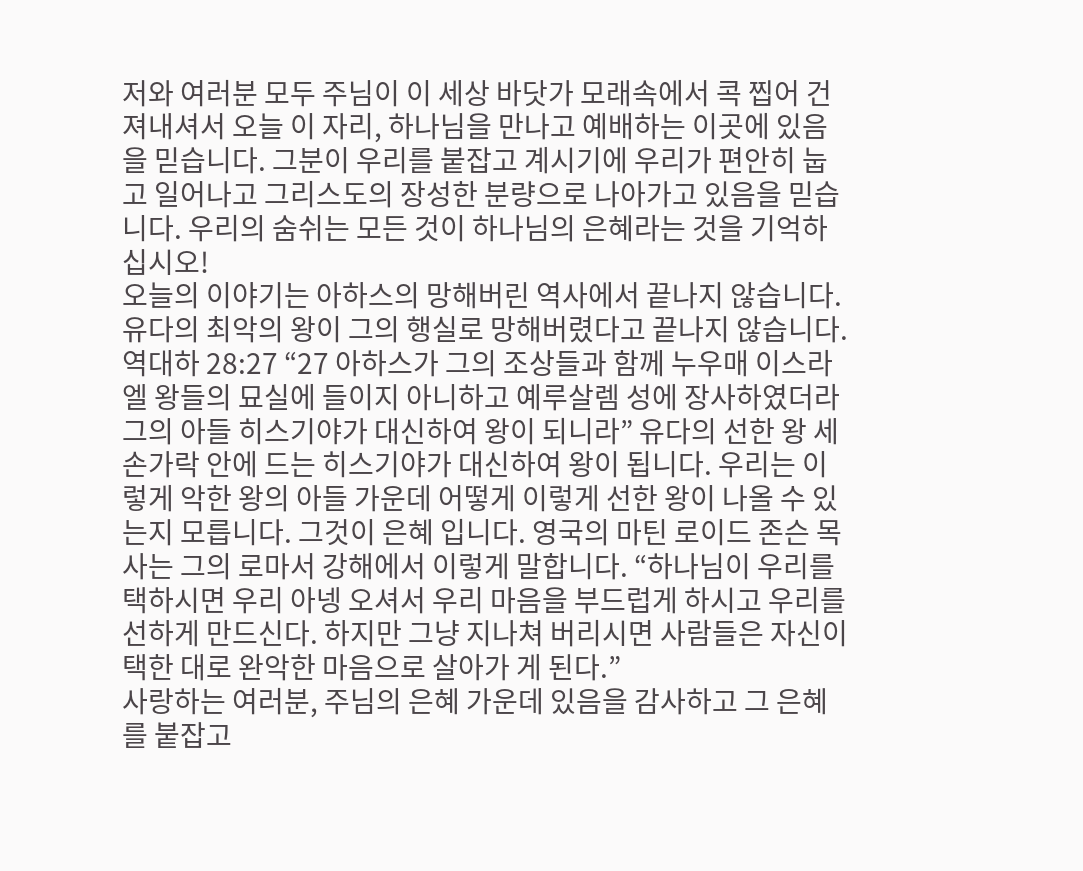저와 여러분 모두 주님이 이 세상 바닷가 모래속에서 콕 찝어 건져내셔서 오늘 이 자리, 하나님을 만나고 예배하는 이곳에 있음을 믿습니다. 그분이 우리를 붙잡고 계시기에 우리가 편안히 눕고 일어나고 그리스도의 장성한 분량으로 나아가고 있음을 믿습니다. 우리의 숨쉬는 모든 것이 하나님의 은혜라는 것을 기억하십시오!
오늘의 이야기는 아하스의 망해버린 역사에서 끝나지 않습니다. 유다의 최악의 왕이 그의 행실로 망해버렸다고 끝나지 않습니다. 역대하 28:27 “27 아하스가 그의 조상들과 함께 누우매 이스라엘 왕들의 묘실에 들이지 아니하고 예루살렘 성에 장사하였더라 그의 아들 히스기야가 대신하여 왕이 되니라” 유다의 선한 왕 세손가락 안에 드는 히스기야가 대신하여 왕이 됩니다. 우리는 이렇게 악한 왕의 아들 가운데 어떻게 이렇게 선한 왕이 나올 수 있는지 모릅니다. 그것이 은혜 입니다. 영국의 마틴 로이드 존슨 목사는 그의 로마서 강해에서 이렇게 말합니다. “하나님이 우리를 택하시면 우리 아넹 오셔서 우리 마음을 부드럽게 하시고 우리를 선하게 만드신다. 하지만 그냥 지나쳐 버리시면 사람들은 자신이 택한 대로 완악한 마음으로 살아가 게 된다.”
사랑하는 여러분, 주님의 은혜 가운데 있음을 감사하고 그 은혜를 붙잡고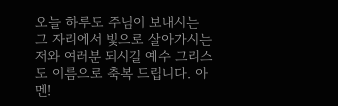오늘 하루도 주님이 보내시는 그 자리에서 빛으로 살아가시는 저와 여러분 되시길 예수 그리스도 이름으로 축복 드립니다. 아멘!